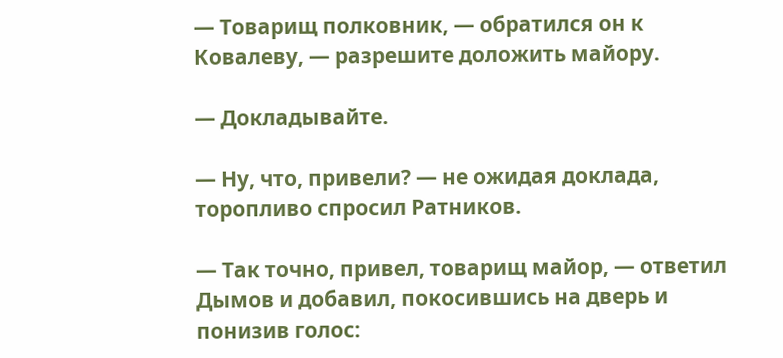— Товарищ полковник, — обратился он к Ковалеву, — разрешите доложить майору.

— Докладывайте.

— Ну, что, привели? — не ожидая доклада, торопливо спросил Ратников.

— Так точно, привел, товарищ майор, — ответил Дымов и добавил, покосившись на дверь и понизив голос: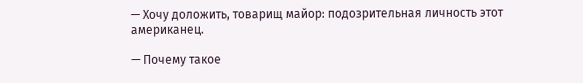— Хочу доложить, товарищ майор: подозрительная личность этот американец.

— Почему такое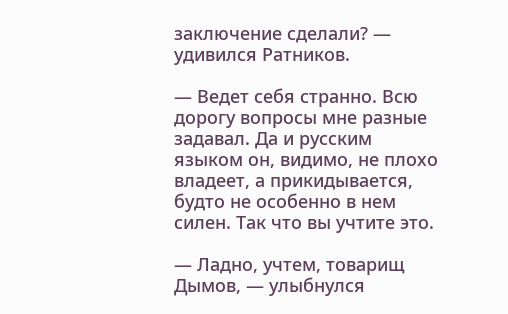заключение сделали? — удивился Ратников.

— Ведет себя странно. Всю дорогу вопросы мне разные задавал. Да и русским языком он, видимо, не плохо владеет, а прикидывается, будто не особенно в нем силен. Так что вы учтите это.

— Ладно, учтем, товарищ Дымов, — улыбнулся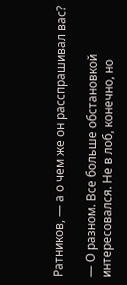Ратников, — а о чем же он расспрашивал вас?

— О разном. Все больше обстановкой интересовался. Не в лоб, конечно, но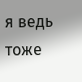я ведь тоже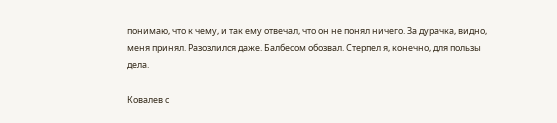понимаю, что к чему, и так ему отвечал, что он не понял ничего. За дурачка, видно, меня принял. Разозлился даже. Балбесом обозвал. Стерпел я, конечно, для пользы дела.

Ковалев с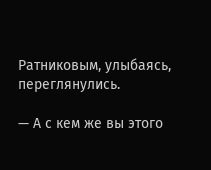Ратниковым, улыбаясь, переглянулись.

— А с кем же вы этого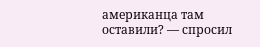американца там оставили? — спросил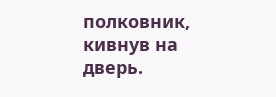полковник, кивнув на дверь.